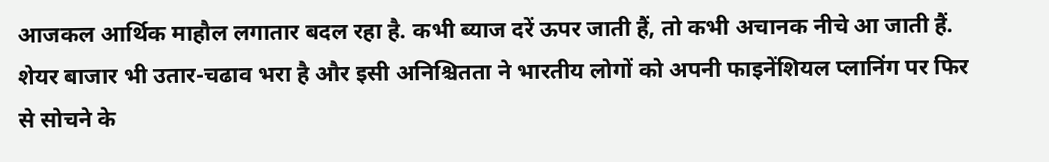आजकल आर्थिक माहौल लगातार बदल रहा है. कभी ब्याज दरें ऊपर जाती हैं, तो कभी अचानक नीचे आ जाती हैं. शेयर बाजार भी उतार-चढाव भरा है और इसी अनिश्चितता ने भारतीय लोगों को अपनी फाइनेंशियल प्लानिंग पर फिर से सोचने के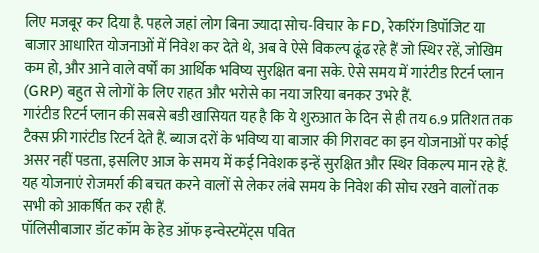लिए मजबूर कर दिया है. पहले जहां लोग बिना ज्यादा सोच-विचार के FD, रेकरिंग डिपॉजिट या बाजार आधारित योजनाओं में निवेश कर देते थे, अब वे ऐसे विकल्प ढूंढ रहे हैं जो स्थिर रहें, जोखिम कम हो, और आने वाले वर्षों का आर्थिक भविष्य सुरक्षित बना सके. ऐसे समय में गारंटीड रिटर्न प्लान (GRP) बहुत से लोगों के लिए राहत और भरोसे का नया जरिया बनकर उभरे हैं.
गारंटीड रिटर्न प्लान की सबसे बडी खासियत यह है कि ये शुरुआत के दिन से ही तय 6.9 प्रतिशत तक टैक्स फ्री गारंटीड रिटर्न देते हैं. ब्याज दरों के भविष्य या बाजार की गिरावट का इन योजनाओं पर कोई असर नहीं पडता, इसलिए आज के समय में कई निवेशक इन्हें सुरक्षित और स्थिर विकल्प मान रहे हैं. यह योजनाएं रोजमर्रा की बचत करने वालों से लेकर लंबे समय के निवेश की सोच रखने वालों तक सभी को आकर्षित कर रही हैं.
पॉलिसीबाजार डॉट कॉम के हेड ऑफ इन्वेस्टमेंट्स पवित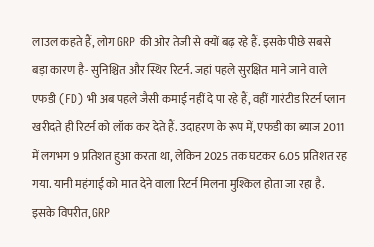लाउल कहते हैं, लोग GRP की ओर तेजी से क्यों बढ़ रहे हैं. इसके पीछे सबसे बड़ा कारण है- सुनिश्चित और स्थिर रिटर्न. जहां पहले सुरक्षित माने जाने वाले एफडी (FD) भी अब पहले जैसी कमाई नहीं दे पा रहे हैं, वहीं गारंटीड रिटर्न प्लान खरीदते ही रिटर्न को लॉक कर देते हैं. उदाहरण के रूप में, एफडी का ब्याज 2011 में लगभग 9 प्रतिशत हुआ करता था, लेकिन 2025 तक घटकर 6.05 प्रतिशत रह गया. यानी महंगाई को मात देने वाला रिटर्न मिलना मुश्किल होता जा रहा है. इसके विपरीत, GRP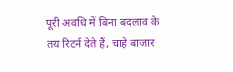पूरी अवधि में बिना बदलाव के तय रिटर्न देते हैं, चाहे बाजार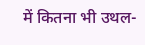में कितना भी उथल-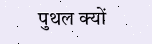पुथल क्यों